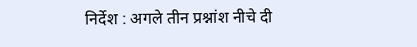निर्देश : अगले तीन प्रश्नांश नीचे दी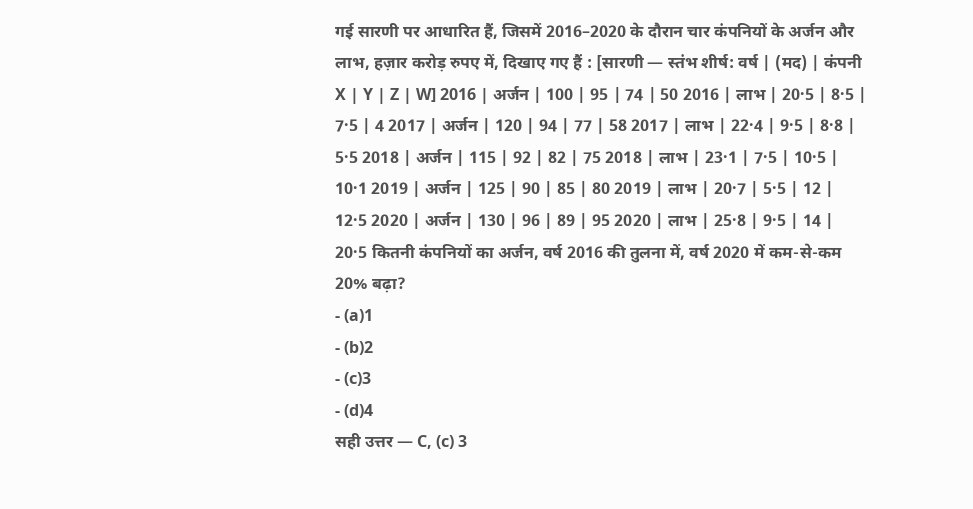गई सारणी पर आधारित हैं, जिसमें 2016–2020 के दौरान चार कंपनियों के अर्जन और लाभ, हज़ार करोड़ रुपए में, दिखाए गए हैं : [सारणी — स्तंभ शीर्ष: वर्ष | (मद) | कंपनी X | Y | Z | W] 2016 | अर्जन | 100 | 95 | 74 | 50 2016 | लाभ | 20·5 | 8·5 | 7·5 | 4 2017 | अर्जन | 120 | 94 | 77 | 58 2017 | लाभ | 22·4 | 9·5 | 8·8 | 5·5 2018 | अर्जन | 115 | 92 | 82 | 75 2018 | लाभ | 23·1 | 7·5 | 10·5 | 10·1 2019 | अर्जन | 125 | 90 | 85 | 80 2019 | लाभ | 20·7 | 5·5 | 12 | 12·5 2020 | अर्जन | 130 | 96 | 89 | 95 2020 | लाभ | 25·8 | 9·5 | 14 | 20·5 कितनी कंपनियों का अर्जन, वर्ष 2016 की तुलना में, वर्ष 2020 में कम-से-कम 20% बढ़ा?
- (a)1
- (b)2
- (c)3
- (d)4
सही उत्तर — C, (c) 3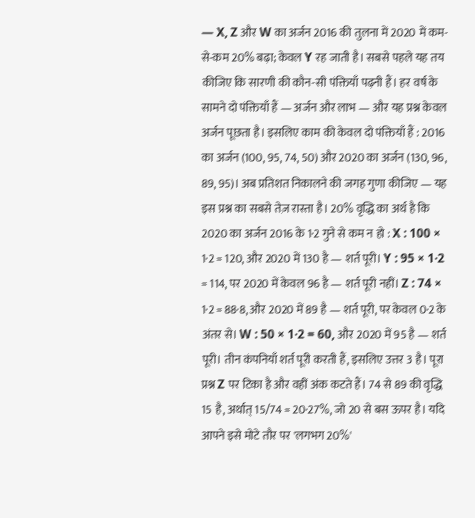— X, Z और W का अर्जन 2016 की तुलना में 2020 में कम-से-कम 20% बढ़ा; केवल Y रह जाती है। सबसे पहले यह तय कीजिए कि सारणी की कौन-सी पंक्तियाँ पढ़नी हैं। हर वर्ष के सामने दो पंक्तियाँ हैं — अर्जन और लाभ — और यह प्रश्न केवल अर्जन पूछता है। इसलिए काम की केवल दो पंक्तियाँ हैं : 2016 का अर्जन (100, 95, 74, 50) और 2020 का अर्जन (130, 96, 89, 95)। अब प्रतिशत निकालने की जगह गुणा कीजिए — यह इस प्रश्न का सबसे तेज़ रास्ता है। 20% वृद्धि का अर्थ है कि 2020 का अर्जन 2016 के 1·2 गुने से कम न हो : X : 100 × 1·2 = 120, और 2020 में 130 है — शर्त पूरी। Y : 95 × 1·2 = 114, पर 2020 में केवल 96 है — शर्त पूरी नहीं। Z : 74 × 1·2 = 88·8, और 2020 में 89 है — शर्त पूरी, पर केवल 0·2 के अंतर से। W : 50 × 1·2 = 60, और 2020 में 95 है — शर्त पूरी। तीन कंपनियाँ शर्त पूरी करती हैं, इसलिए उत्तर 3 है। पूरा प्रश्न Z पर टिका है और वहीं अंक कटते हैं। 74 से 89 की वृद्धि 15 है, अर्थात् 15/74 = 20·27%, जो 20 से बस ऊपर है। यदि आपने इसे मोटे तौर पर 'लगभग 20%'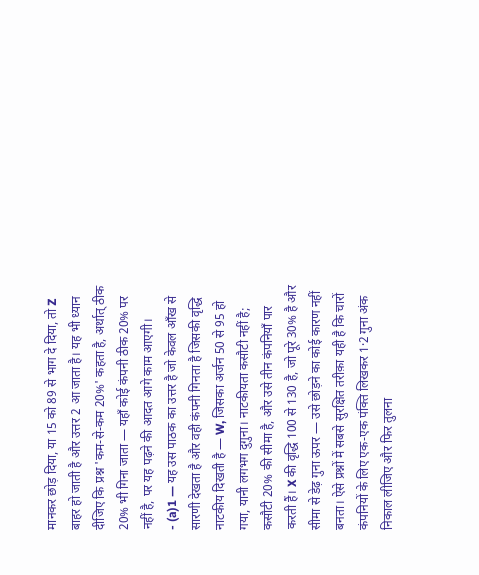मानकर छोड़ दिया, या 15 को 89 से भाग दे दिया, तो Z बाहर हो जाती है और उत्तर 2 आ जाता है। यह भी ध्यान दीजिए कि प्रश्न 'कम-से-कम 20%' कहता है, अर्थात् ठीक 20% भी गिना जाता — यहाँ कोई कंपनी ठीक 20% पर नहीं है, पर यह पढ़ने की आदत आगे काम आएगी।
- (a)1 — यह उस पाठक का उत्तर है जो केवल आँख से सारणी देखता है और वही कंपनी गिनता है जिसकी वृद्धि नाटकीय दिखती है — W, जिसका अर्जन 50 से 95 हो गया, यानी लगभग दुगुना। नाटकीयता कसौटी नहीं है; कसौटी 20% की सीमा है, और उसे तीन कंपनियाँ पार करती हैं। X की वृद्धि 100 से 130 है, जो पूरे 30% है और सीमा से डेढ़ गुना ऊपर — उसे छोड़ने का कोई कारण नहीं बनता। ऐसे प्रश्नों में सबसे सुरक्षित तरीक़ा यही है कि चारों कंपनियों के लिए एक-एक पंक्ति लिखकर 1·2 गुना अंक निकाल लीजिए और फिर तुलना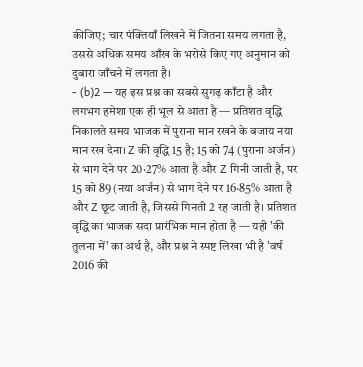कीजिए; चार पंक्तियाँ लिखने में जितना समय लगता है, उससे अधिक समय आँख के भरोसे किए गए अनुमान को दुबारा जाँचने में लगता है।
- (b)2 — यह इस प्रश्न का सबसे सुगढ़ काँटा है और लगभग हमेशा एक ही भूल से आता है — प्रतिशत वृद्धि निकालते समय भाजक में पुराना मान रखने के बजाय नया मान रख देना। Z की वृद्धि 15 है; 15 को 74 (पुराना अर्जन) से भाग देने पर 20·27% आता है और Z गिनी जाती है, पर 15 को 89 (नया अर्जन) से भाग देने पर 16·85% आता है और Z छूट जाती है, जिससे गिनती 2 रह जाती है। प्रतिशत वृद्धि का भाजक सदा प्रारंभिक मान होता है — यही 'की तुलना में' का अर्थ है, और प्रश्न ने स्पष्ट लिखा भी है 'वर्ष 2016 की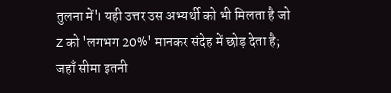तुलना में'। यही उत्तर उस अभ्यर्थी को भी मिलता है जो Z को 'लगभग 20%' मानकर संदेह में छोड़ देता है; जहाँ सीमा इतनी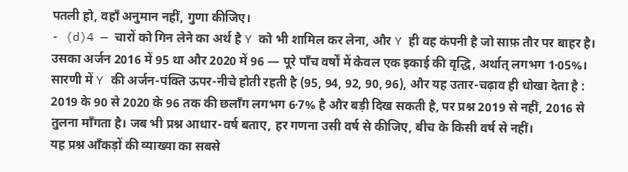पतली हो, वहाँ अनुमान नहीं, गुणा कीजिए।
- (d)4 — चारों को गिन लेने का अर्थ है Y को भी शामिल कर लेना, और Y ही वह कंपनी है जो साफ़ तौर पर बाहर है। उसका अर्जन 2016 में 95 था और 2020 में 96 — पूरे पाँच वर्षों में केवल एक इकाई की वृद्धि, अर्थात् लगभग 1·05%। सारणी में Y की अर्जन-पंक्ति ऊपर-नीचे होती रहती है (95, 94, 92, 90, 96), और यह उतार-चढ़ाव ही धोखा देता है : 2019 के 90 से 2020 के 96 तक की छलाँग लगभग 6·7% है और बड़ी दिख सकती है, पर प्रश्न 2019 से नहीं, 2016 से तुलना माँगता है। जब भी प्रश्न आधार-वर्ष बताए, हर गणना उसी वर्ष से कीजिए, बीच के किसी वर्ष से नहीं।
यह प्रश्न आँकड़ों की व्याख्या का सबसे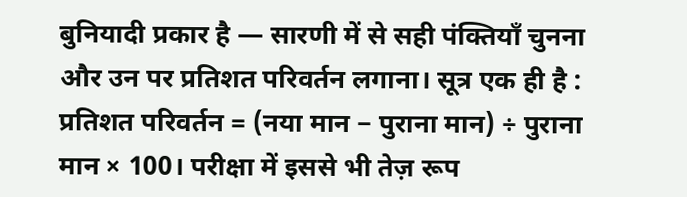बुनियादी प्रकार है — सारणी में से सही पंक्तियाँ चुनना और उन पर प्रतिशत परिवर्तन लगाना। सूत्र एक ही है : प्रतिशत परिवर्तन = (नया मान − पुराना मान) ÷ पुराना मान × 100। परीक्षा में इससे भी तेज़ रूप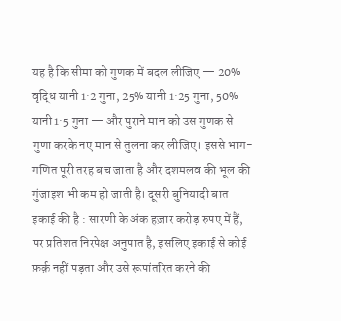यह है कि सीमा को गुणक में बदल लीजिए — 20% वृद्धि यानी 1·2 गुना, 25% यानी 1·25 गुना, 50% यानी 1·5 गुना — और पुराने मान को उस गुणक से गुणा करके नए मान से तुलना कर लीजिए। इससे भाग-गणित पूरी तरह बच जाता है और दशमलव की भूल की गुंजाइश भी कम हो जाती है। दूसरी बुनियादी बात इकाई की है : सारणी के अंक हज़ार करोड़ रुपए में हैं, पर प्रतिशत निरपेक्ष अनुपात है, इसलिए इकाई से कोई फ़र्क़ नहीं पड़ता और उसे रूपांतरित करने की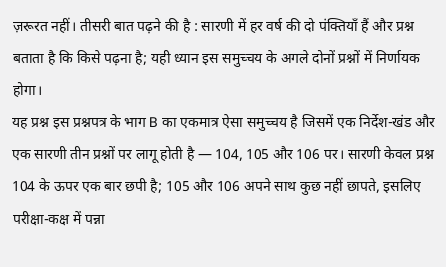ज़रूरत नहीं। तीसरी बात पढ़ने की है : सारणी में हर वर्ष की दो पंक्तियाँ हैं और प्रश्न बताता है कि किसे पढ़ना है; यही ध्यान इस समुच्चय के अगले दोनों प्रश्नों में निर्णायक होगा।
यह प्रश्न इस प्रश्नपत्र के भाग B का एकमात्र ऐसा समुच्चय है जिसमें एक निर्देश-खंड और एक सारणी तीन प्रश्नों पर लागू होती है — 104, 105 और 106 पर। सारणी केवल प्रश्न 104 के ऊपर एक बार छपी है; 105 और 106 अपने साथ कुछ नहीं छापते, इसलिए परीक्षा-कक्ष में पन्ना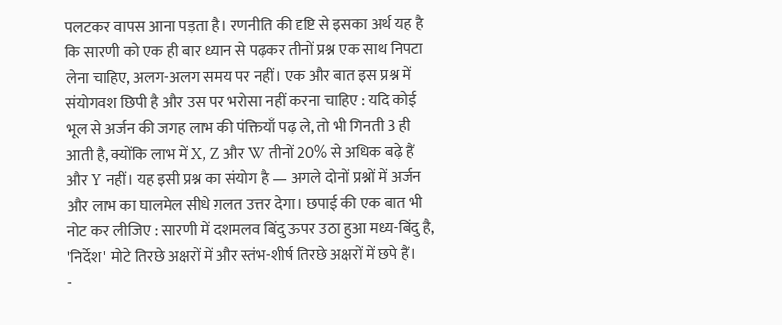पलटकर वापस आना पड़ता है। रणनीति की दृष्टि से इसका अर्थ यह है कि सारणी को एक ही बार ध्यान से पढ़कर तीनों प्रश्न एक साथ निपटा लेना चाहिए, अलग-अलग समय पर नहीं। एक और बात इस प्रश्न में संयोगवश छिपी है और उस पर भरोसा नहीं करना चाहिए : यदि कोई भूल से अर्जन की जगह लाभ की पंक्तियाँ पढ़ ले, तो भी गिनती 3 ही आती है, क्योंकि लाभ में X, Z और W तीनों 20% से अधिक बढ़े हैं और Y नहीं। यह इसी प्रश्न का संयोग है — अगले दोनों प्रश्नों में अर्जन और लाभ का घालमेल सीधे ग़लत उत्तर देगा। छपाई की एक बात भी नोट कर लीजिए : सारणी में दशमलव बिंदु ऊपर उठा हुआ मध्य-बिंदु है, 'निर्देश' मोटे तिरछे अक्षरों में और स्तंभ-शीर्ष तिरछे अक्षरों में छपे हैं।
-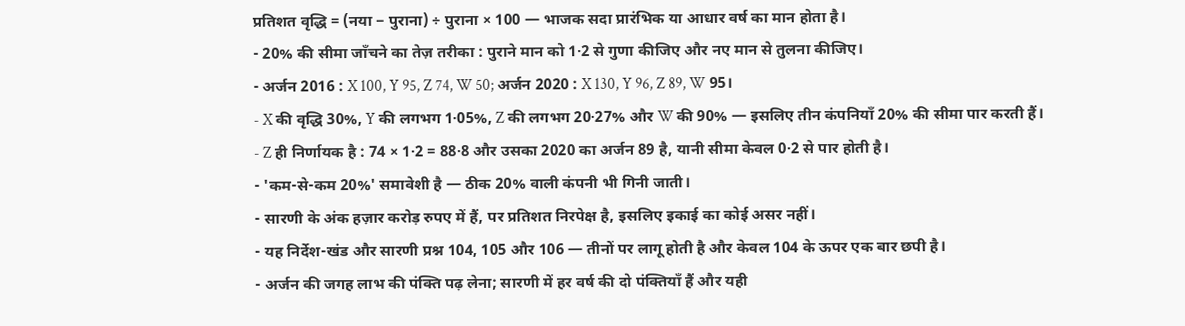प्रतिशत वृद्धि = (नया − पुराना) ÷ पुराना × 100 — भाजक सदा प्रारंभिक या आधार वर्ष का मान होता है।
- 20% की सीमा जाँचने का तेज़ तरीका : पुराने मान को 1·2 से गुणा कीजिए और नए मान से तुलना कीजिए।
- अर्जन 2016 : X 100, Y 95, Z 74, W 50; अर्जन 2020 : X 130, Y 96, Z 89, W 95।
- X की वृद्धि 30%, Y की लगभग 1·05%, Z की लगभग 20·27% और W की 90% — इसलिए तीन कंपनियाँ 20% की सीमा पार करती हैं।
- Z ही निर्णायक है : 74 × 1·2 = 88·8 और उसका 2020 का अर्जन 89 है, यानी सीमा केवल 0·2 से पार होती है।
- 'कम-से-कम 20%' समावेशी है — ठीक 20% वाली कंपनी भी गिनी जाती।
- सारणी के अंक हज़ार करोड़ रुपए में हैं, पर प्रतिशत निरपेक्ष है, इसलिए इकाई का कोई असर नहीं।
- यह निर्देश-खंड और सारणी प्रश्न 104, 105 और 106 — तीनों पर लागू होती है और केवल 104 के ऊपर एक बार छपी है।
- अर्जन की जगह लाभ की पंक्ति पढ़ लेना; सारणी में हर वर्ष की दो पंक्तियाँ हैं और यही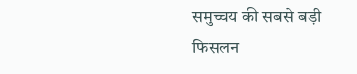समुच्चय की सबसे बड़ी फिसलन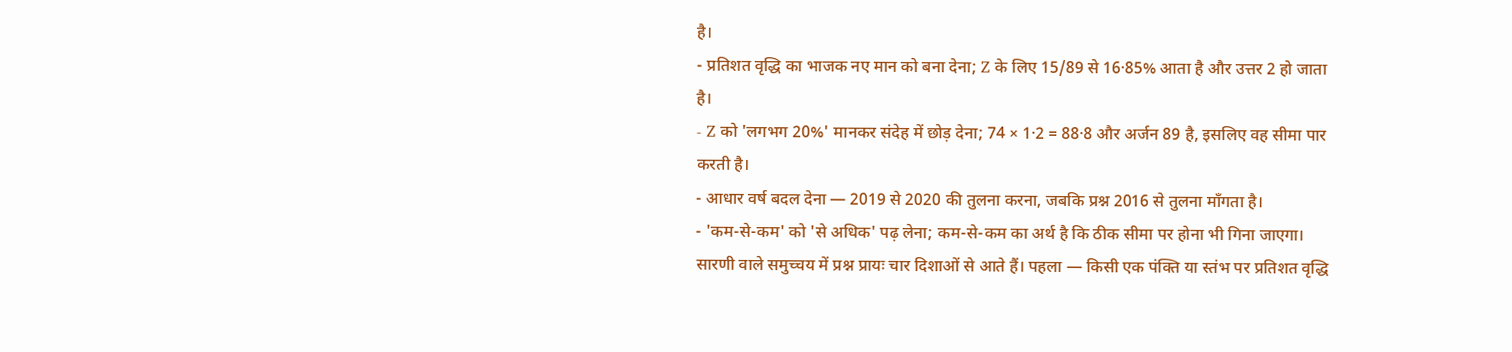है।
- प्रतिशत वृद्धि का भाजक नए मान को बना देना; Z के लिए 15/89 से 16·85% आता है और उत्तर 2 हो जाता है।
- Z को 'लगभग 20%' मानकर संदेह में छोड़ देना; 74 × 1·2 = 88·8 और अर्जन 89 है, इसलिए वह सीमा पार करती है।
- आधार वर्ष बदल देना — 2019 से 2020 की तुलना करना, जबकि प्रश्न 2016 से तुलना माँगता है।
- 'कम-से-कम' को 'से अधिक' पढ़ लेना; कम-से-कम का अर्थ है कि ठीक सीमा पर होना भी गिना जाएगा।
सारणी वाले समुच्चय में प्रश्न प्रायः चार दिशाओं से आते हैं। पहला — किसी एक पंक्ति या स्तंभ पर प्रतिशत वृद्धि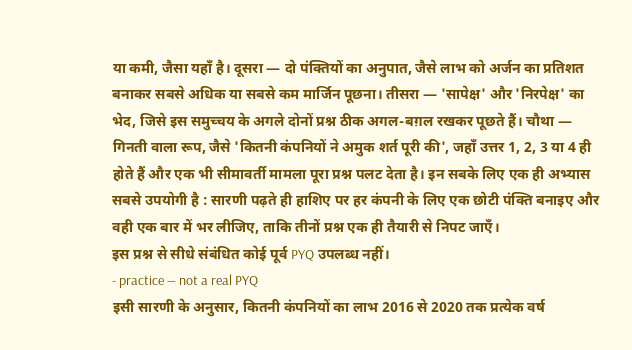या कमी, जैसा यहाँ है। दूसरा — दो पंक्तियों का अनुपात, जैसे लाभ को अर्जन का प्रतिशत बनाकर सबसे अधिक या सबसे कम मार्जिन पूछना। तीसरा — 'सापेक्ष' और 'निरपेक्ष' का भेद, जिसे इस समुच्चय के अगले दोनों प्रश्न ठीक अगल-बग़ल रखकर पूछते हैं। चौथा — गिनती वाला रूप, जैसे 'कितनी कंपनियों ने अमुक शर्त पूरी की', जहाँ उत्तर 1, 2, 3 या 4 ही होते हैं और एक भी सीमावर्ती मामला पूरा प्रश्न पलट देता है। इन सबके लिए एक ही अभ्यास सबसे उपयोगी है : सारणी पढ़ते ही हाशिए पर हर कंपनी के लिए एक छोटी पंक्ति बनाइए और वही एक बार में भर लीजिए, ताकि तीनों प्रश्न एक ही तैयारी से निपट जाएँ।
इस प्रश्न से सीधे संबंधित कोई पूर्व PYQ उपलब्ध नहीं।
- practice — not a real PYQ
इसी सारणी के अनुसार, कितनी कंपनियों का लाभ 2016 से 2020 तक प्रत्येक वर्ष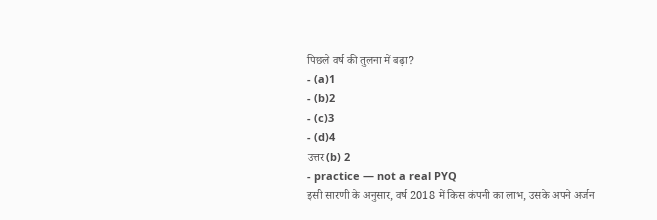पिछले वर्ष की तुलना में बढ़ा?
- (a)1
- (b)2
- (c)3
- (d)4
उत्तर(b) 2
- practice — not a real PYQ
इसी सारणी के अनुसार, वर्ष 2018 में किस कंपनी का लाभ, उसके अपने अर्जन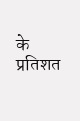के प्रतिशत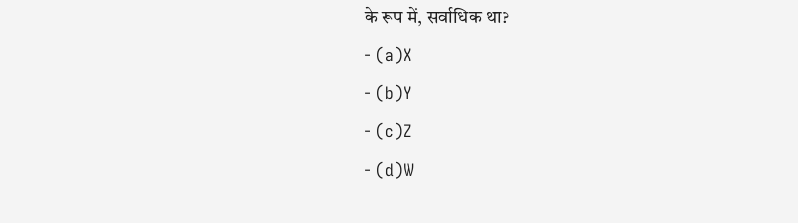के रूप में, सर्वाधिक था?
- (a)X
- (b)Y
- (c)Z
- (d)W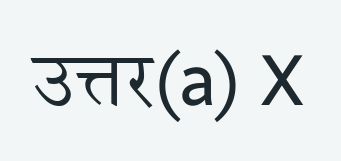उत्तर(a) X